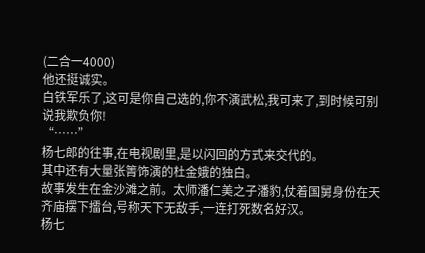(二合一4000)
他还挺诚实。
白铁军乐了,这可是你自己选的,你不演武松,我可来了,到时候可别说我欺负你!
“……”
杨七郎的往事,在电视剧里,是以闪回的方式来交代的。
其中还有大量张箐饰演的杜金娥的独白。
故事发生在金沙滩之前。太师潘仁美之子潘豹,仗着国舅身份在天齐庙摆下擂台,号称天下无敌手,一连打死数名好汉。
杨七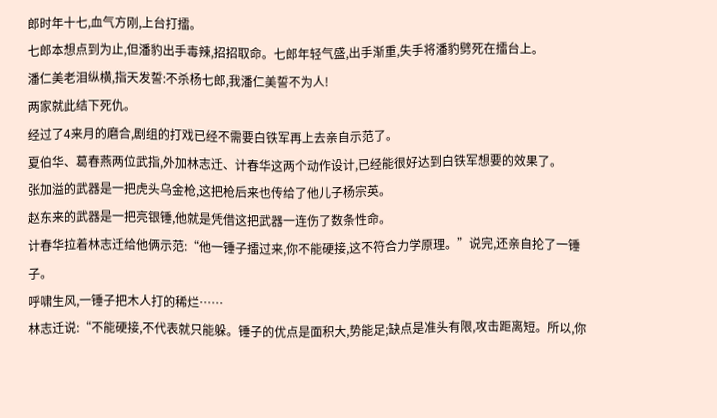郎时年十七,血气方刚,上台打擂。
七郎本想点到为止,但潘豹出手毒辣,招招取命。七郎年轻气盛,出手渐重,失手将潘豹劈死在擂台上。
潘仁美老泪纵横,指天发誓:不杀杨七郎,我潘仁美誓不为人!
两家就此结下死仇。
经过了4来月的磨合,剧组的打戏已经不需要白铁军再上去亲自示范了。
夏伯华、葛春燕两位武指,外加林志迁、计春华这两个动作设计,已经能很好达到白铁军想要的效果了。
张加溢的武器是一把虎头乌金枪,这把枪后来也传给了他儿子杨宗英。
赵东来的武器是一把亮银锤,他就是凭借这把武器一连伤了数条性命。
计春华拉着林志迁给他俩示范:“他一锤子擂过来,你不能硬接,这不符合力学原理。”说完,还亲自抡了一锤子。
呼啸生风,一锤子把木人打的稀烂……
林志迁说:“不能硬接,不代表就只能躲。锤子的优点是面积大,势能足;缺点是准头有限,攻击距离短。所以,你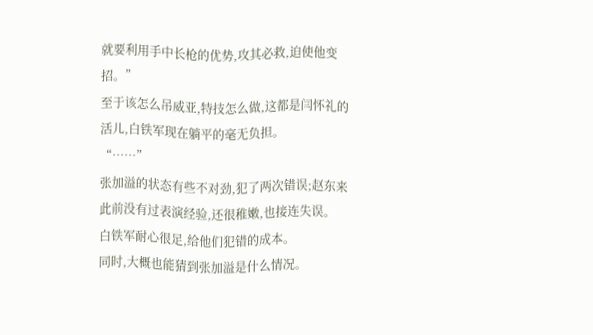就要利用手中长枪的优势,攻其必救,迫使他变招。”
至于该怎么吊威亚,特技怎么做,这都是闫怀礼的活儿,白铁军现在躺平的毫无负担。
“……”
张加溢的状态有些不对劲,犯了两次错误;赵东来此前没有过表演经验,还很稚嫩,也接连失误。
白铁军耐心很足,给他们犯错的成本。
同时,大概也能猜到张加溢是什么情况。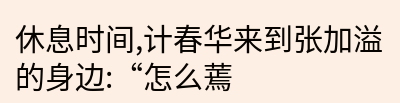休息时间,计春华来到张加溢的身边:“怎么蔫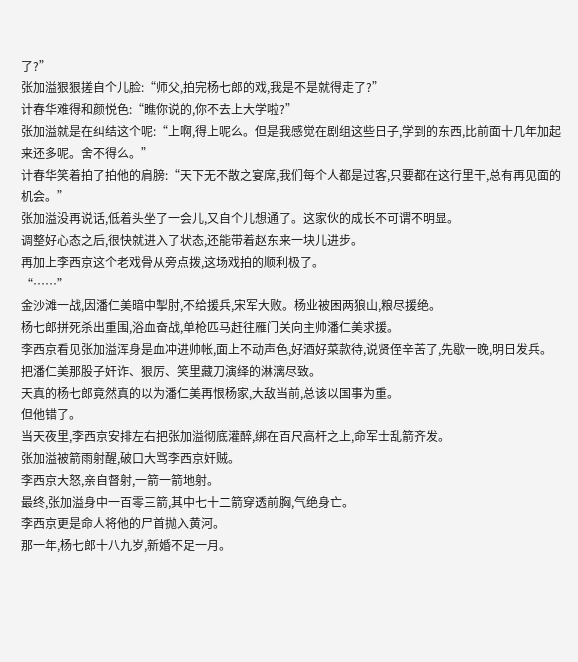了?”
张加溢狠狠搓自个儿脸:“师父,拍完杨七郎的戏,我是不是就得走了?”
计春华难得和颜悦色:“瞧你说的,你不去上大学啦?”
张加溢就是在纠结这个呢:“上啊,得上呢么。但是我感觉在剧组这些日子,学到的东西,比前面十几年加起来还多呢。舍不得么。”
计春华笑着拍了拍他的肩膀:“天下无不散之宴席,我们每个人都是过客,只要都在这行里干,总有再见面的机会。”
张加溢没再说话,低着头坐了一会儿,又自个儿想通了。这家伙的成长不可谓不明显。
调整好心态之后,很快就进入了状态,还能带着赵东来一块儿进步。
再加上李西京这个老戏骨从旁点拨,这场戏拍的顺利极了。
“……”
金沙滩一战,因潘仁美暗中掣肘,不给援兵,宋军大败。杨业被困两狼山,粮尽援绝。
杨七郎拼死杀出重围,浴血奋战,单枪匹马赶往雁门关向主帅潘仁美求援。
李西京看见张加溢浑身是血冲进帅帐,面上不动声色,好酒好菜款待,说贤侄辛苦了,先歇一晚,明日发兵。
把潘仁美那股子奸诈、狠厉、笑里藏刀演绎的淋漓尽致。
天真的杨七郎竟然真的以为潘仁美再恨杨家,大敌当前,总该以国事为重。
但他错了。
当天夜里,李西京安排左右把张加溢彻底灌醉,绑在百尺高杆之上,命军士乱箭齐发。
张加溢被箭雨射醒,破口大骂李西京奸贼。
李西京大怒,亲自督射,一箭一箭地射。
最终,张加溢身中一百零三箭,其中七十二箭穿透前胸,气绝身亡。
李西京更是命人将他的尸首抛入黄河。
那一年,杨七郎十八九岁,新婚不足一月。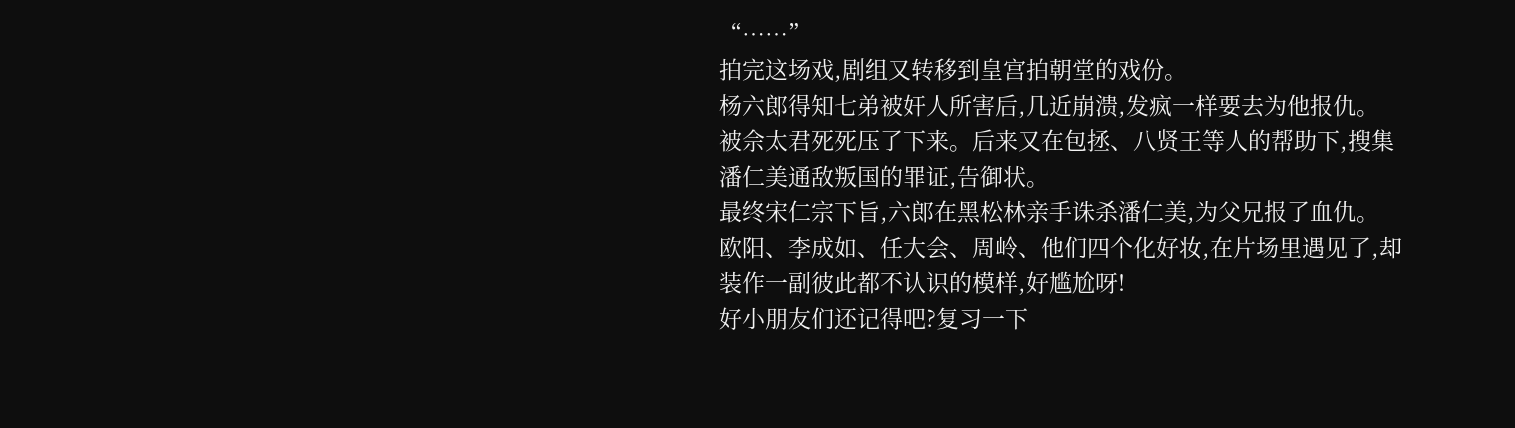“……”
拍完这场戏,剧组又转移到皇宫拍朝堂的戏份。
杨六郎得知七弟被奸人所害后,几近崩溃,发疯一样要去为他报仇。
被佘太君死死压了下来。后来又在包拯、八贤王等人的帮助下,搜集潘仁美通敌叛国的罪证,告御状。
最终宋仁宗下旨,六郎在黑松林亲手诛杀潘仁美,为父兄报了血仇。
欧阳、李成如、任大会、周岭、他们四个化好妆,在片场里遇见了,却装作一副彼此都不认识的模样,好尴尬呀!
好小朋友们还记得吧?复习一下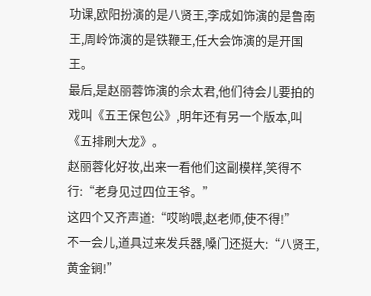功课,欧阳扮演的是八贤王,李成如饰演的是鲁南王,周岭饰演的是铁鞭王,任大会饰演的是开国王。
最后,是赵丽蓉饰演的佘太君,他们待会儿要拍的戏叫《五王保包公》,明年还有另一个版本,叫《五排刷大龙》。
赵丽蓉化好妆,出来一看他们这副模样,笑得不行:“老身见过四位王爷。”
这四个又齐声道:“哎哟喂,赵老师,使不得!”
不一会儿,道具过来发兵器,嗓门还挺大:“八贤王,黄金锏!”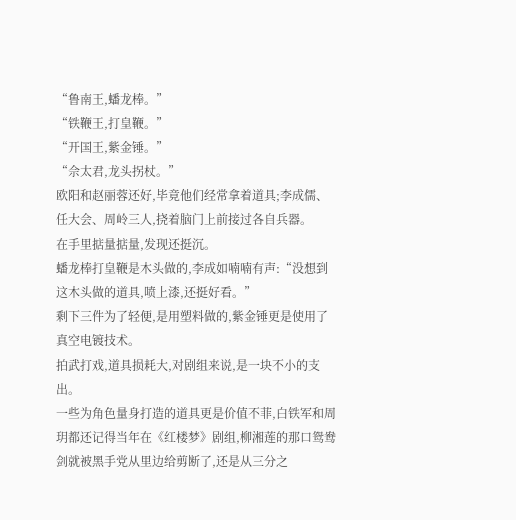“鲁南王,蟠龙棒。”
“铁鞭王,打皇鞭。”
“开国王,紫金锤。”
“佘太君,龙头拐杖。”
欧阳和赵丽蓉还好,毕竟他们经常拿着道具;李成儒、任大会、周岭三人,挠着脑门上前接过各自兵器。
在手里掂量掂量,发现还挺沉。
蟠龙棒打皇鞭是木头做的,李成如喃喃有声:“没想到这木头做的道具,喷上漆,还挺好看。”
剩下三件为了轻便,是用塑料做的,紫金锤更是使用了真空电镀技术。
拍武打戏,道具损耗大,对剧组来说,是一块不小的支出。
一些为角色量身打造的道具更是价值不菲,白铁军和周玥都还记得当年在《红楼梦》剧组,柳湘莲的那口鸳鸯剑就被黑手党从里边给剪断了,还是从三分之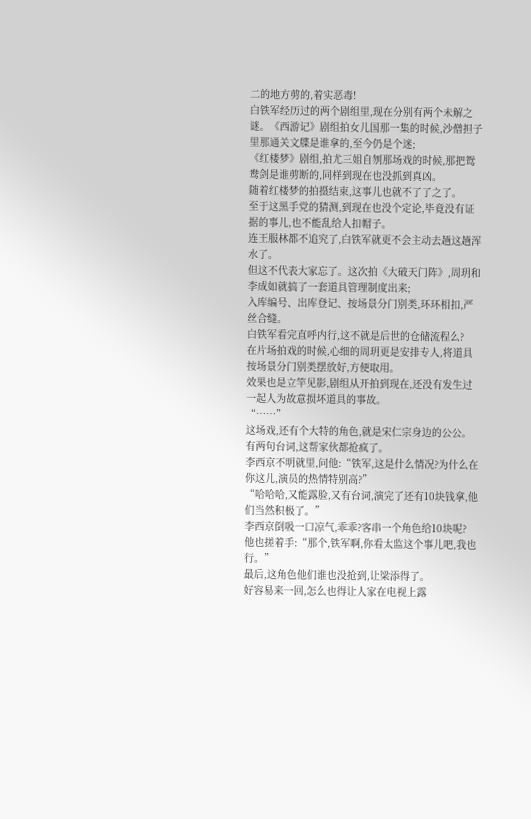二的地方剪的,着实恶毒!
白铁军经历过的两个剧组里,现在分别有两个未解之谜。《西游记》剧组拍女儿国那一集的时候,沙僧担子里那通关文牒是谁拿的,至今仍是个迷;
《红楼梦》剧组,拍尤三姐自刎那场戏的时候,那把鸳鸯剑是谁剪断的,同样到现在也没抓到真凶。
随着红楼梦的拍摄结束,这事儿也就不了了之了。
至于这黑手党的猜测,到现在也没个定论,毕竟没有证据的事儿,也不能乱给人扣帽子。
连王服林都不追究了,白铁军就更不会主动去趟这趟浑水了。
但这不代表大家忘了。这次拍《大破天门阵》,周玥和李成如就搞了一套道具管理制度出来;
入库编号、出库登记、按场景分门别类,环环相扣,严丝合缝。
白铁军看完直呼内行,这不就是后世的仓储流程么?
在片场拍戏的时候,心细的周玥更是安排专人,将道具按场景分门别类摆放好,方便取用。
效果也是立竿见影,剧组从开拍到现在,还没有发生过一起人为故意损坏道具的事故。
“……”
这场戏,还有个大特的角色,就是宋仁宗身边的公公。
有两句台词,这帮家伙都抢疯了。
李西京不明就里,问他:“铁军,这是什么情况?为什么在你这儿,演员的热情特别高?”
“哈哈哈,又能露脸,又有台词,演完了还有10块钱拿,他们当然积极了。”
李西京倒吸一口凉气,乖乖?客串一个角色给10块呢?
他也搓着手:“那个,铁军啊,你看太监这个事儿吧,我也行。”
最后,这角色他们谁也没抢到,让梁添得了。
好容易来一回,怎么也得让人家在电视上露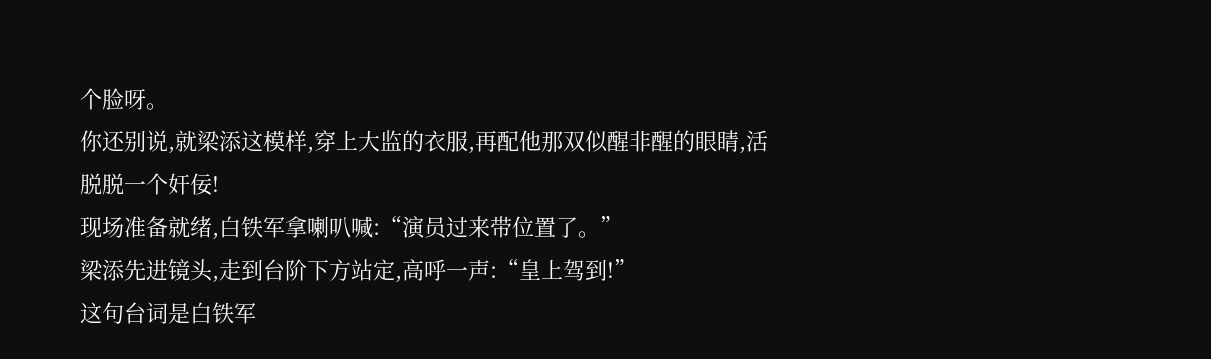个脸呀。
你还别说,就梁添这模样,穿上大监的衣服,再配他那双似醒非醒的眼睛,活脱脱一个奸佞!
现场准备就绪,白铁军拿喇叭喊:“演员过来带位置了。”
梁添先进镜头,走到台阶下方站定,高呼一声:“皇上驾到!”
这句台词是白铁军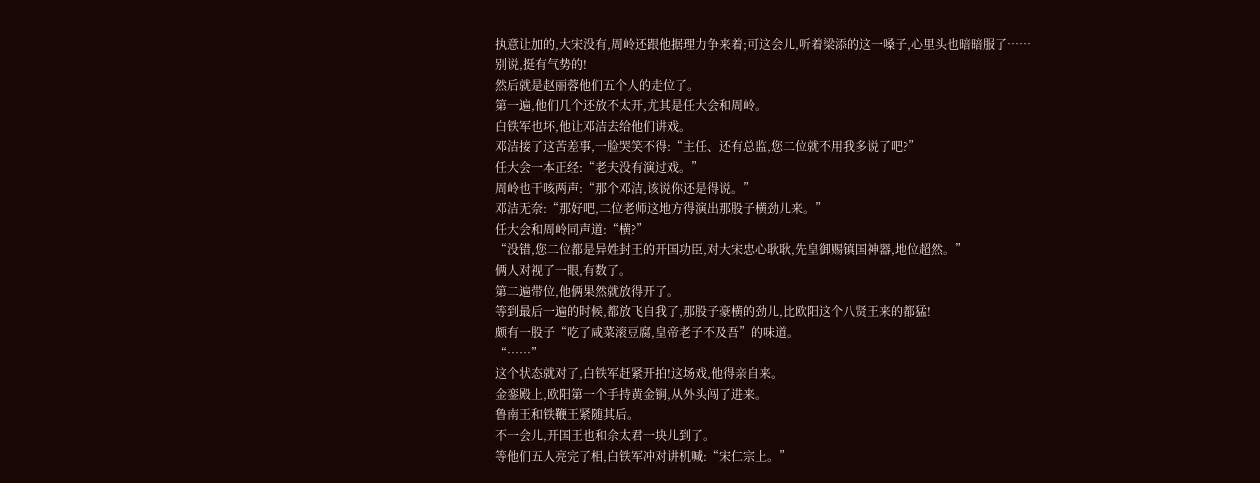执意让加的,大宋没有,周岭还跟他据理力争来着;可这会儿,听着梁添的这一嗓子,心里头也暗暗服了……
别说,挺有气势的!
然后就是赵丽蓉他们五个人的走位了。
第一遍,他们几个还放不太开,尤其是任大会和周岭。
白铁军也坏,他让邓洁去给他们讲戏。
邓洁接了这苦差事,一脸哭笑不得:“主任、还有总监,您二位就不用我多说了吧?”
任大会一本正经:“老夫没有演过戏。”
周岭也干咳两声:“那个邓洁,该说你还是得说。”
邓洁无奈:“那好吧,二位老师这地方得演出那股子横劲儿来。”
任大会和周岭同声道:“横?”
“没错,您二位都是异姓封王的开国功臣,对大宋忠心耿耿,先皇御赐镇国神器,地位超然。”
俩人对视了一眼,有数了。
第二遍带位,他俩果然就放得开了。
等到最后一遍的时候,都放飞自我了,那股子豪横的劲儿,比欧阳这个八贤王来的都猛!
颇有一股子“吃了咸菜滚豆腐,皇帝老子不及吾”的味道。
“……”
这个状态就对了,白铁军赶紧开拍!这场戏,他得亲自来。
金銮殿上,欧阳第一个手持黄金锏,从外头闯了进来。
鲁南王和铁鞭王紧随其后。
不一会儿,开国王也和佘太君一块儿到了。
等他们五人亮完了相,白铁军冲对讲机喊:“宋仁宗上。”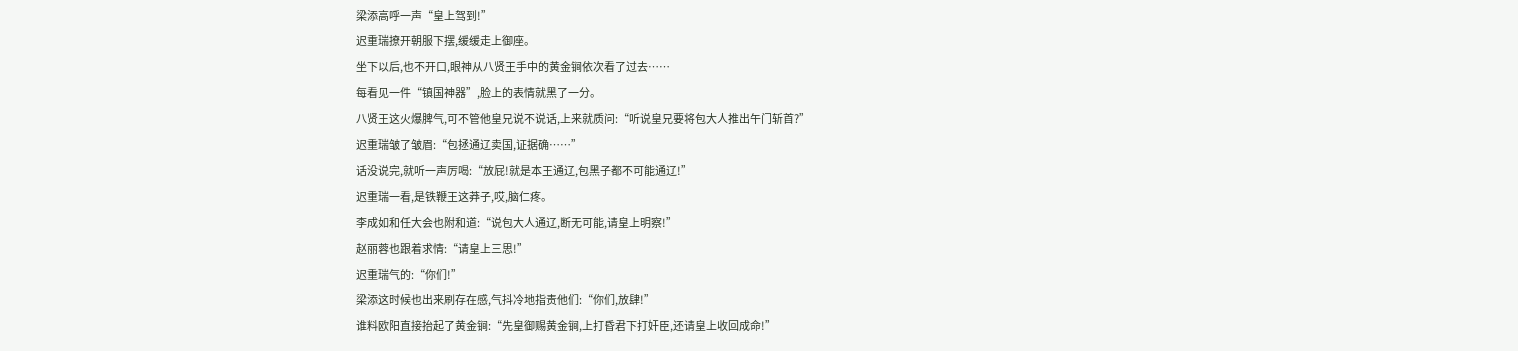梁添高呼一声“皇上驾到!”
迟重瑞撩开朝服下摆,缓缓走上御座。
坐下以后,也不开口,眼神从八贤王手中的黄金锏依次看了过去……
每看见一件“镇国神器”,脸上的表情就黑了一分。
八贤王这火爆脾气,可不管他皇兄说不说话,上来就质问:“听说皇兄要将包大人推出午门斩首?”
迟重瑞皱了皱眉:“包拯通辽卖国,证据确……”
话没说完,就听一声厉喝:“放屁!就是本王通辽,包黑子都不可能通辽!”
迟重瑞一看,是铁鞭王这莽子,哎,脑仁疼。
李成如和任大会也附和道:“说包大人通辽,断无可能,请皇上明察!”
赵丽蓉也跟着求情:“请皇上三思!”
迟重瑞气的:“你们!”
梁添这时候也出来刷存在感,气抖冷地指责他们:“你们,放肆!”
谁料欧阳直接抬起了黄金锏:“先皇御赐黄金锏,上打昏君下打奸臣,还请皇上收回成命!”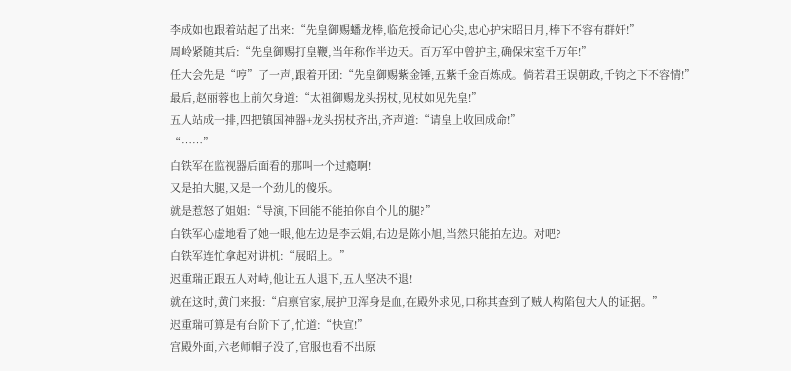李成如也跟着站起了出来:“先皇御赐蟠龙棒,临危授命记心尖,忠心护宋昭日月,棒下不容有群奸!”
周岭紧随其后:“先皇御赐打皇鞭,当年称作半边天。百万军中曾护主,确保宋室千万年!”
任大会先是“哼”了一声,跟着开团:“先皇御赐紫金锤,五紫千金百炼成。倘若君王误朝政,千钧之下不容情!”
最后,赵丽蓉也上前欠身道:“太祖御赐龙头拐杖,见杖如见先皇!”
五人站成一排,四把镇国神器+龙头拐杖齐出,齐声道:“请皇上收回成命!”
“……”
白铁军在监视器后面看的那叫一个过瘾啊!
又是拍大腿,又是一个劲儿的傻乐。
就是惹怒了姐姐:“导演,下回能不能拍你自个儿的腿?”
白铁军心虚地看了她一眼,他左边是李云娟,右边是陈小旭,当然只能拍左边。对吧?
白铁军连忙拿起对讲机:“展昭上。”
迟重瑞正跟五人对峙,他让五人退下,五人坚决不退!
就在这时,黄门来报:“启禀官家,展护卫浑身是血,在殿外求见,口称其查到了贼人构陷包大人的证据。”
迟重瑞可算是有台阶下了,忙道:“快宣!”
宫殿外面,六老师帽子没了,官服也看不出原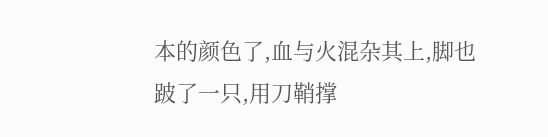本的颜色了,血与火混杂其上,脚也跛了一只,用刀鞘撑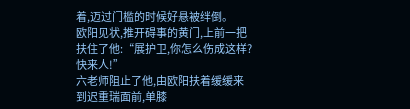着,迈过门槛的时候好悬被绊倒。
欧阳见状,推开碍事的黄门,上前一把扶住了他:“展护卫,你怎么伤成这样?快来人!”
六老师阻止了他,由欧阳扶着缓缓来到迟重瑞面前,单膝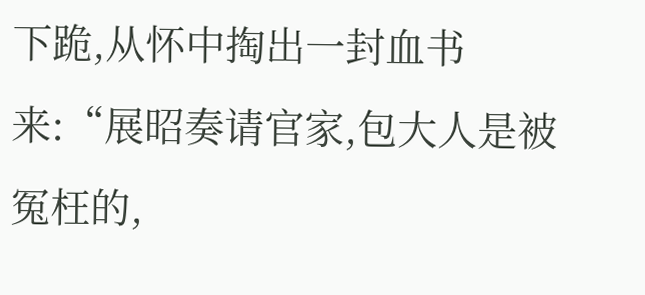下跪,从怀中掏出一封血书来:“展昭奏请官家,包大人是被冤枉的,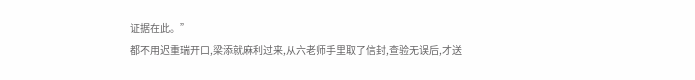证据在此。”
都不用迟重瑞开口,梁添就麻利过来,从六老师手里取了信封,查验无误后,才送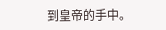到皇帝的手中。